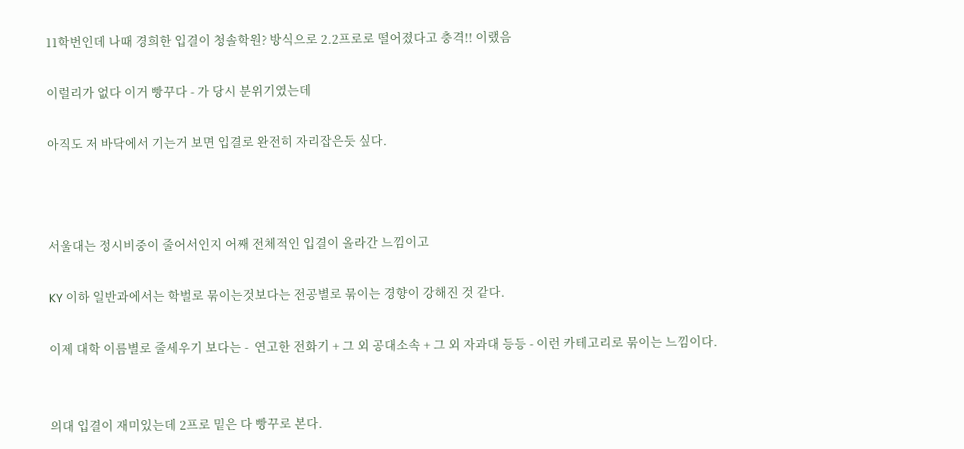11학번인데 나때 경희한 입결이 청솔학원? 방식으로 2.2프로로 떨어졌다고 충격!! 이랬음

이럴리가 없다 이거 빵꾸다 - 가 당시 분위기였는데

아직도 저 바닥에서 기는거 보면 입결로 완전히 자리잡은듯 싶다.



서울대는 정시비중이 줄어서인지 어째 전체적인 입결이 올라간 느낌이고

KY 이하 일반과에서는 학벌로 묶이는것보다는 전공별로 묶이는 경향이 강해진 것 같다.

이제 대학 이름별로 줄세우기 보다는 -  연고한 전화기 + 그 외 공대소속 + 그 외 자과대 등등 - 이런 카테고리로 묶이는 느낌이다.


의대 입결이 재미있는데 2프로 밑은 다 빵꾸로 본다.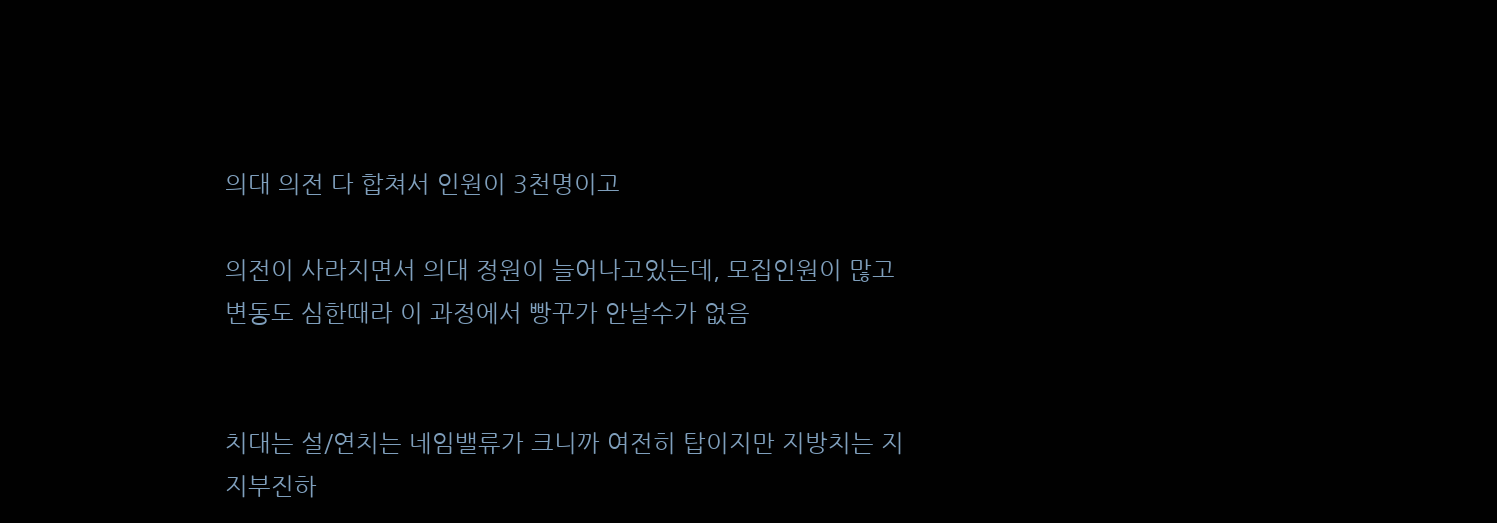의대 의전 다 합쳐서 인원이 3천명이고

의전이 사라지면서 의대 정원이 늘어나고있는데, 모집인원이 많고 변동도 심한때라 이 과정에서 빵꾸가 안날수가 없음


치대는 설/연치는 네임밸류가 크니까 여전히 탑이지만 지방치는 지지부진하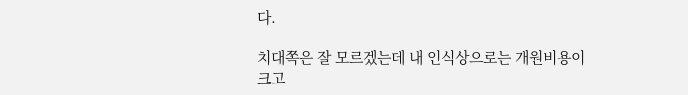다.

치대쪽은 잘 모르겠는데 내 인식상으로는 개원비용이 크고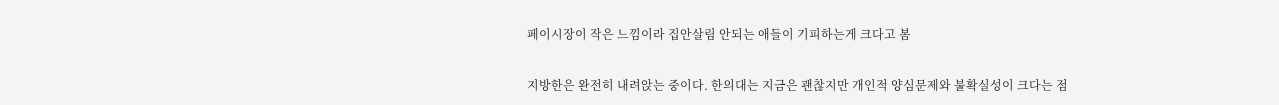페이시장이 작은 느낌이라 집안살림 안되는 애들이 기피하는게 크다고 봄

지방한은 완전히 내려앉는 중이다. 한의대는 지금은 괜찮지만 개인적 양심문제와 불확실성이 크다는 점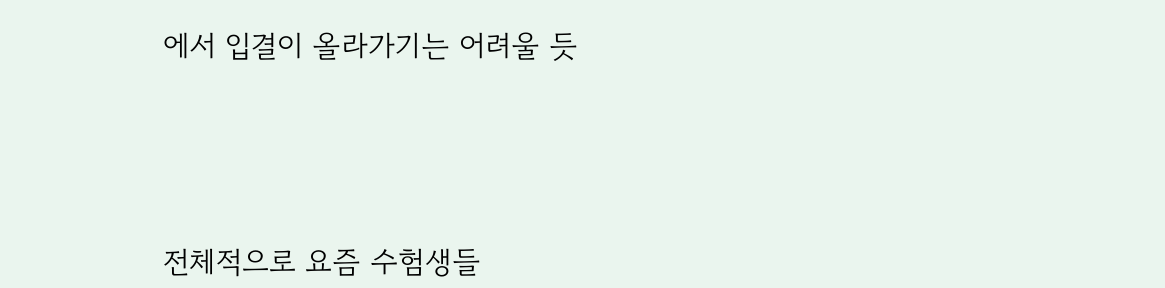에서 입결이 올라가기는 어려울 듯





전체적으로 요즘 수험생들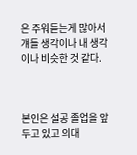은 주워듣는게 많아서 걔들 생각이나 내 생각이나 비슷한 것 같다.



본인은 설공 졸업을 앞두고 있고 의대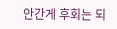안간게 후회는 되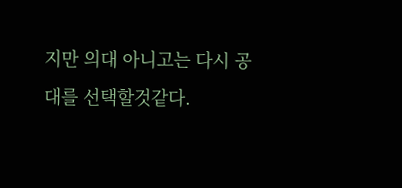지만 의대 아니고는 다시 공대를 선택할것같다.